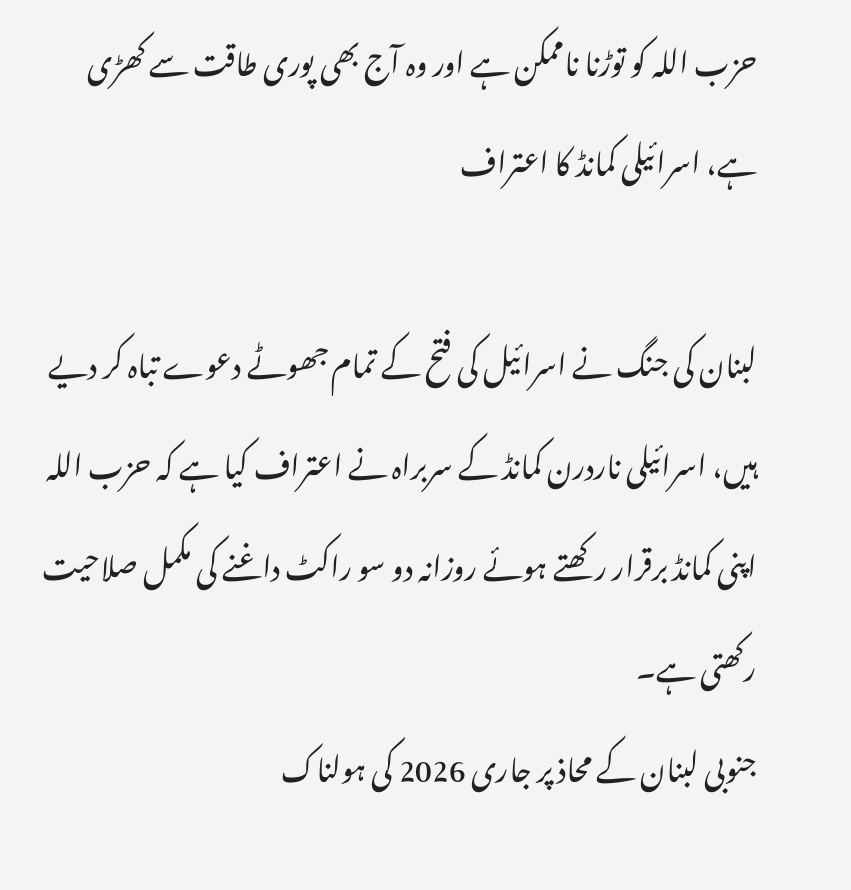حزب اللہ کو توڑنا ناممکن ہے اور وہ آج بھی پوری طاقت سے کھڑی ہے، اسرائیلی کمانڈ کا اعتراف

لبنان کی جنگ نے اسرائیل کی فتح کے تمام جھوٹے دعوے تباہ کر دیے ہیں، اسرائیلی ناردرن کمانڈ کے سربراہ نے اعتراف کیا ہے کہ حزب اللہ اپنی کمانڈ برقرار رکھتے ہوئے روزانہ دو سو راکٹ داغنے کی مکمل صلاحیت رکھتی ہے۔
جنوبی لبنان کے محاذ پر جاری 2026 کی ہولناک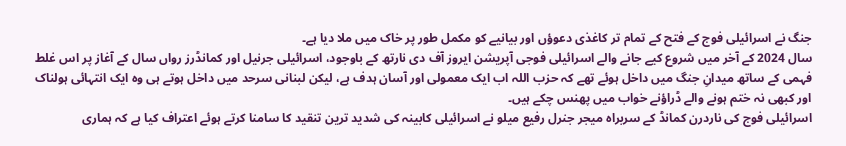جنگ نے اسرائیلی فوج کے فتح کے تمام تر کاغذی دعوؤں اور بیانیے کو مکمل طور پر خاک میں ملا دیا ہے۔
سال 2024 کے آخر میں شروع کیے جانے والے اسرائیلی فوجی آپریشن ایروز آف دی نارتھ کے باوجود، اسرائیلی جرنیل اور کمانڈرز رواں سال کے آغاز پر اس غلط فہمی کے ساتھ میدانِ جنگ میں داخل ہوئے تھے کہ حزب اللہ اب ایک معمولی اور آسان ہدف ہے، لیکن لبنانی سرحد میں داخل ہوتے ہی وہ ایک انتہائی ہولناک اور کبھی نہ ختم ہونے والے ڈراؤنے خواب میں پھنس چکے ہیں۔
اسرائیلی فوج کی ناردرن کمانڈ کے سربراہ میجر جنرل رفیع میلو نے اسرائیلی کابینہ کی شدید ترین تنقید کا سامنا کرتے ہوئے اعتراف کیا ہے کہ ہماری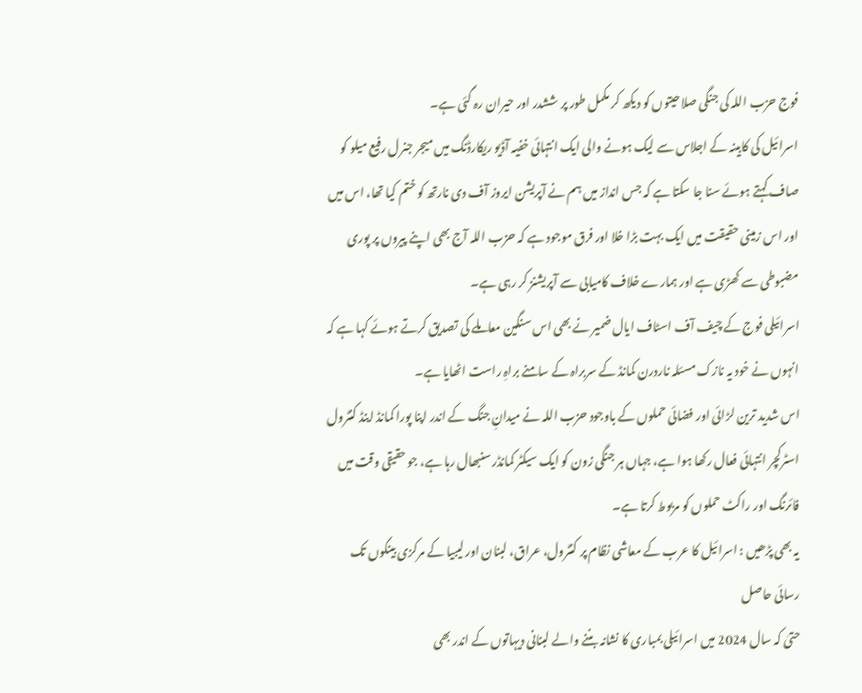فوج حزب اللہ کی جنگی صلاحیتوں کو دیکھ کر مکمل طور پر ششدر اور حیران رہ گئی ہے۔
اسرائیل کی کابینہ کے اجلاس سے لیک ہونے والی ایک انتہائی خفیہ آڈیو ریکارڈنگ میں میجر جنرل رفیع میلو کو صاف کہتے ہوئے سنا جا سکتا ہے کہ جس انداز میں ہم نے آپریشن ایروز آف دی نارتھ کو ختم کیا تھا، اس میں اور اس زمینی حقیقت میں ایک بہت بڑا خلا اور فرق موجود ہے کہ حزب اللہ آج بھی اپنے پیروں پر پوری مضبوطی سے کھڑی ہے اور ہمارے خلاف کامیابی سے آپریشنز کر رہی ہے۔
اسرائیلی فوج کے چیف آف اسٹاف ایال ضمیر نے بھی اس سنگین معاملے کی تصدیق کرتے ہوئے کہا ہے کہ انہوں نے خود یہ نازک مسئلہ ناردرن کمانڈ کے سربراہ کے سامنے براہِ راست اٹھایا ہے۔
اس شدید ترین لڑائی اور فضائی حملوں کے باوجود حزب اللہ نے میدانِ جنگ کے اندر اپنا پورا کمانڈ اینڈ کنٹرول اسٹرکچر انتہائی فعال رکھا ہوا ہے، جہاں ہر جنگی زون کو ایک سیکٹر کمانڈر سنبھال رہا ہے، جو حقیقی وقت میں فائرنگ اور راکٹ حملوں کو مربوط کرتا ہے۔
یہ بھی پڑھیں : اسرائیل کا عرب کے معاشی نظام پر کنٹرول، عراق، لبنان اور لیبیا کے مرکزی بینکوں تک رسائی حاصل
حتیٰ کہ سال 2024 میں اسرائیلی بمباری کا نشانہ بننے والے لبنانی دیہاتوں کے اندر بھی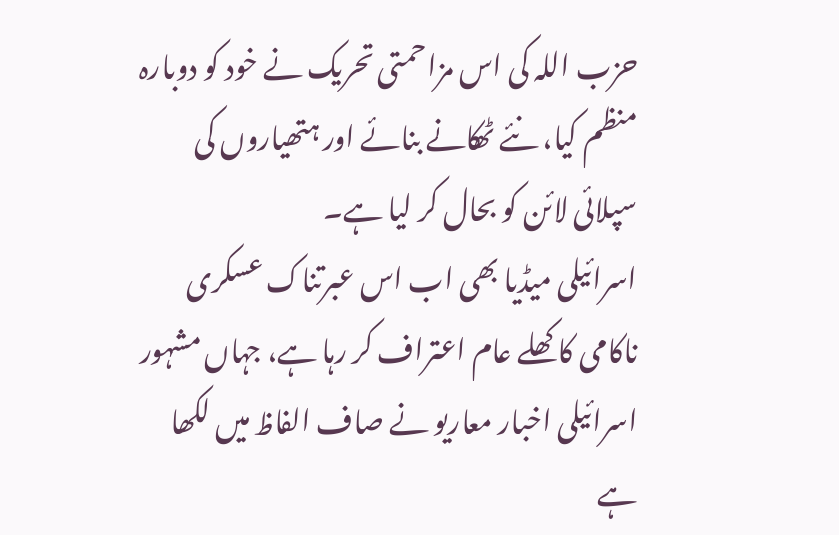حزب اللہ کی اس مزاحمتی تحریک نے خود کو دوبارہ منظم کیا، نئے ٹھکانے بنائے اور ہتھیاروں کی سپلائی لائن کو بحال کر لیا ہے۔
اسرائیلی میڈیا بھی اب اس عبرتناک عسکری ناکامی کا کھلے عام اعتراف کر رہا ہے، جہاں مشہور اسرائیلی اخبار معاریو نے صاف الفاظ میں لکھا ہے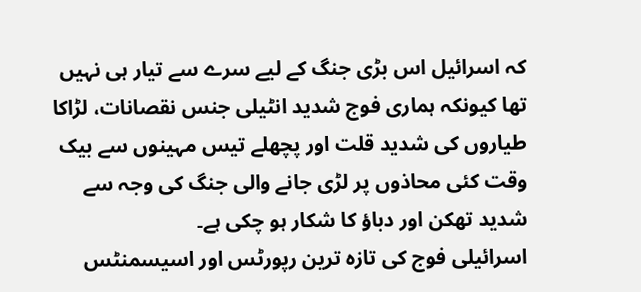کہ اسرائیل اس بڑی جنگ کے لیے سرے سے تیار ہی نہیں تھا کیونکہ ہماری فوج شدید انٹیلی جنس نقصانات، لڑاکا طیاروں کی شدید قلت اور پچھلے تیس مہینوں سے بیک وقت کئی محاذوں پر لڑی جانے والی جنگ کی وجہ سے شدید تھکن اور دباؤ کا شکار ہو چکی ہے۔
اسرائیلی فوج کی تازہ ترین رپورٹس اور اسیسمنٹس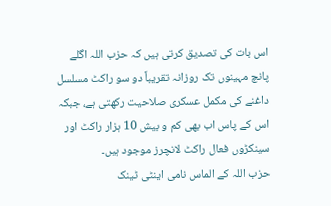اس بات کی تصدیق کرتی ہیں کہ حزب اللہ اگلے پانچ مہینوں تک روزانہ تقریباً دو سو راکٹ مسلسل داغنے کی مکمل عسکری صلاحیت رکھتی ہے، جبکہ اس کے پاس اب بھی کم و بیش 10 ہزار راکٹ اور سینکڑوں فعال راکٹ لانچرز موجود ہیں۔
حزب اللہ کے الماس نامی اینٹی ٹینک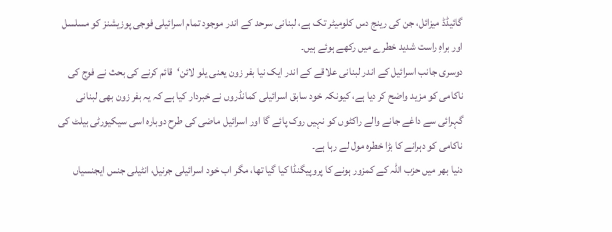گائیڈڈ میزائل، جن کی رینج دس کلومیٹر تک ہے، لبنانی سرحد کے اندر موجود تمام اسرائیلی فوجی پوزیشنز کو مسلسل اور براہِ راست شدید خطرے میں رکھے ہوئے ہیں۔
دوسری جانب اسرائیل کے اندر لبنانی علاقے کے اندر ایک نیا بفر زون یعنی یلو لائن‘قائم کرنے کی بحث نے فوج کی ناکامی کو مزید واضح کر دیا ہے، کیونکہ خود سابق اسرائیلی کمانڈروں نے خبردار کیا ہے کہ یہ بفر زون بھی لبنانی گہرائی سے داغے جانے والے راکٹوں کو نہیں روک پائے گا اور اسرائیل ماضی کی طرح دوبارہ اسی سیکیورٹی بیلٹ کی ناکامی کو دہرانے کا بڑا خطرہ مول لے رہا ہے۔
دنیا بھر میں حزب اللہ کے کمزور ہونے کا پروپیگنڈا کیا گیا تھا، مگر اب خود اسرائیلی جرنیل، انٹیلی جنس ایجنسیاں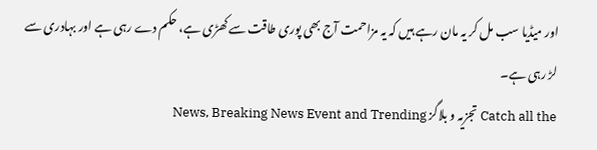اور میڈیا سب مل کر یہ مان رہے ہیں کہ یہ مزاحمت آج بھی پوری طاقت سے کھڑی ہے، حکم دے رہی ہے اور بہادری سے لڑ رہی ہے۔
Catch all the تجزیہ و بلاگز News, Breaking News Event and Trending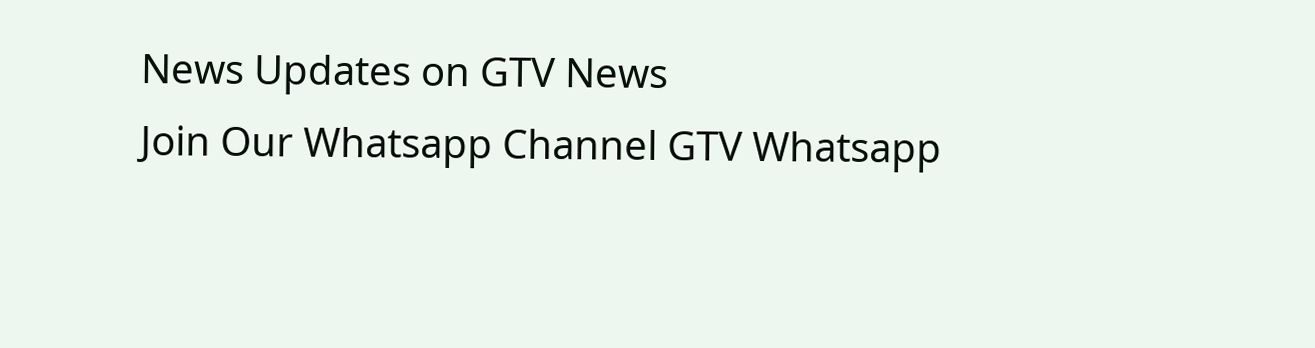News Updates on GTV News
Join Our Whatsapp Channel GTV Whatsapp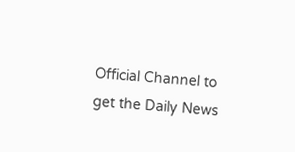Official Channel to get the Daily News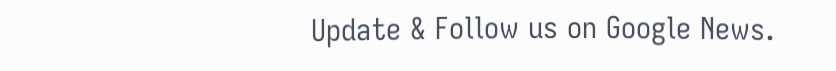Update & Follow us on Google News.